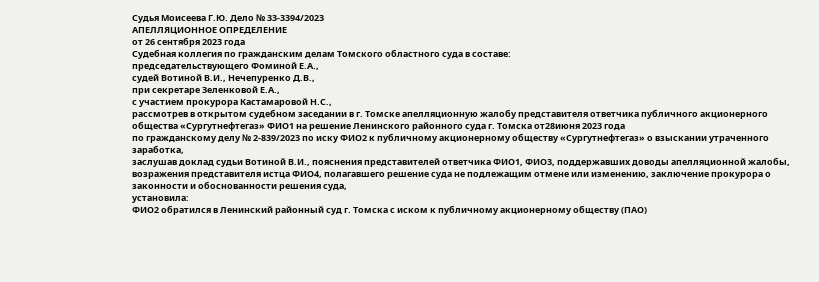Судья Моисеева Г.Ю. Дело № 33-3394/2023
АПЕЛЛЯЦИОННОЕ ОПРЕДЕЛЕНИЕ
от 26 сентября 2023 года
Судебная коллегия по гражданским делам Томского областного суда в составе:
председательствующего Фоминой Е.А.,
судей Вотиной В.И., Нечепуренко Д.В.,
при секретаре Зеленковой Е.А.,
с участием прокурора Кастамаровой Н.С.,
рассмотрев в открытом судебном заседании в г. Томске апелляционную жалобу представителя ответчика публичного акционерного общества «Сургутнефтегаз» ФИО1 на решение Ленинского районного суда г. Томска от28июня 2023 года
по гражданскому делу № 2-839/2023 по иску ФИО2 к публичному акционерному обществу «Сургутнефтегаз» о взыскании утраченного заработка,
заслушав доклад судьи Вотиной В.И., пояснения представителей ответчика ФИО1, ФИО3, поддержавших доводы апелляционной жалобы, возражения представителя истца ФИО4, полагавшего решение суда не подлежащим отмене или изменению, заключение прокурора о законности и обоснованности решения суда,
установила:
ФИО2 обратился в Ленинский районный суд г. Томска с иском к публичному акционерному обществу (ПАО)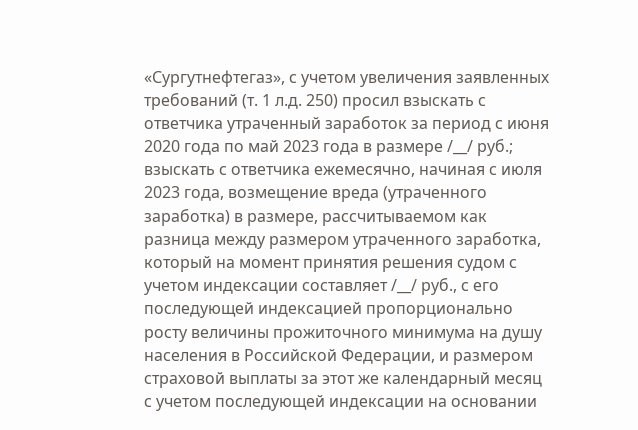«Сургутнефтегаз», с учетом увеличения заявленных требований (т. 1 л.д. 250) просил взыскать с ответчика утраченный заработок за период с июня 2020 года по май 2023 года в размере /__/ руб.; взыскать с ответчика ежемесячно, начиная с июля 2023 года, возмещение вреда (утраченного заработка) в размере, рассчитываемом как разница между размером утраченного заработка, который на момент принятия решения судом с учетом индексации составляет /__/ руб., с его последующей индексацией пропорционально росту величины прожиточного минимума на душу населения в Российской Федерации, и размером страховой выплаты за этот же календарный месяц с учетом последующей индексации на основании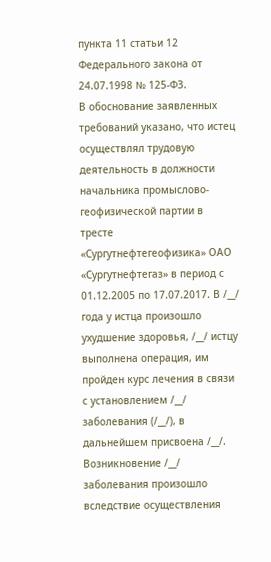пункта 11 статьи 12 Федерального закона от 24.07.1998 № 125-ФЗ.
В обоснование заявленных требований указано, что истец осуществлял трудовую деятельность в должности начальника промыслово-геофизической партии в тресте «Сургутнефтегеофизика» ОАО «Сургутнефтегаз» в период с 01.12.2005 по 17.07.2017. В /__/ года у истца произошло ухудшение здоровья, /__/ истцу выполнена операция, им пройден курс лечения в связи с установлением /__/ заболевания (/__/), в дальнейшем присвоена /__/. Возникновение /__/ заболевания произошло вследствие осуществления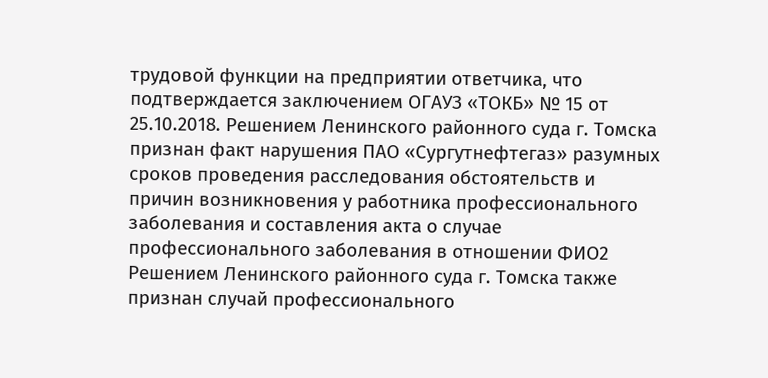трудовой функции на предприятии ответчика, что подтверждается заключением ОГАУЗ «ТОКБ» № 15 от 25.10.2018. Решением Ленинского районного суда г. Томска признан факт нарушения ПАО «Сургутнефтегаз» разумных сроков проведения расследования обстоятельств и причин возникновения у работника профессионального заболевания и составления акта о случае профессионального заболевания в отношении ФИО2 Решением Ленинского районного суда г. Томска также признан случай профессионального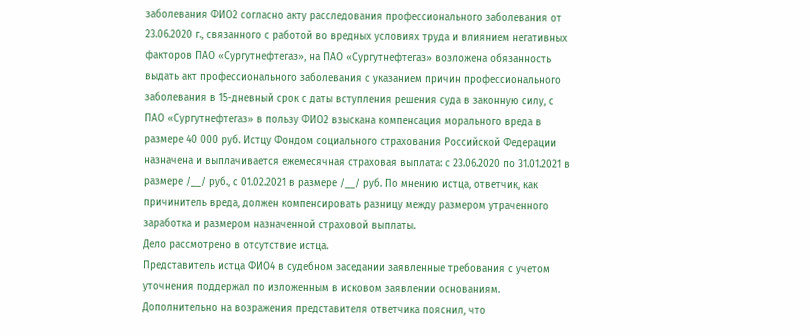заболевания ФИО2 согласно акту расследования профессионального заболевания от 23.06.2020 г., связанного с работой во вредных условиях труда и влиянием негативных факторов ПАО «Сургутнефтегаз», на ПАО «Сургутнефтегаз» возложена обязанность выдать акт профессионального заболевания с указанием причин профессионального заболевания в 15-дневный срок с даты вступления решения суда в законную силу, с ПАО «Сургутнефтегаз» в пользу ФИО2 взыскана компенсация морального вреда в размере 40 000 руб. Истцу Фондом социального страхования Российской Федерации назначена и выплачивается ежемесячная страховая выплата: с 23.06.2020 по 31.01.2021 в размере /__/ руб., с 01.02.2021 в размере /__/ руб. По мнению истца, ответчик, как причинитель вреда, должен компенсировать разницу между размером утраченного заработка и размером назначенной страховой выплаты.
Дело рассмотрено в отсутствие истца.
Представитель истца ФИО4 в судебном заседании заявленные требования с учетом уточнения поддержал по изложенным в исковом заявлении основаниям. Дополнительно на возражения представителя ответчика пояснил, что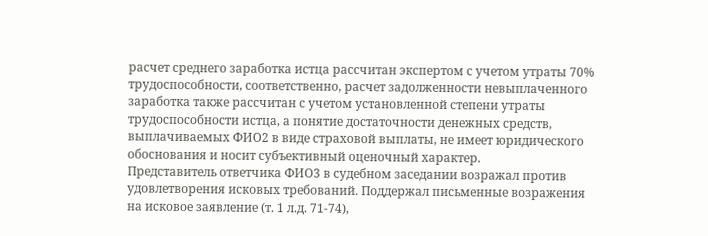расчет среднего заработка истца рассчитан экспертом с учетом утраты 70% трудоспособности, соответственно, расчет задолженности невыплаченного заработка также рассчитан с учетом установленной степени утраты трудоспособности истца, а понятие достаточности денежных средств, выплачиваемых ФИО2 в виде страховой выплаты, не имеет юридического обоснования и носит субъективный оценочный характер.
Представитель ответчика ФИО3 в судебном заседании возражал против удовлетворения исковых требований. Поддержал письменные возражения на исковое заявление (т. 1 л.д. 71-74),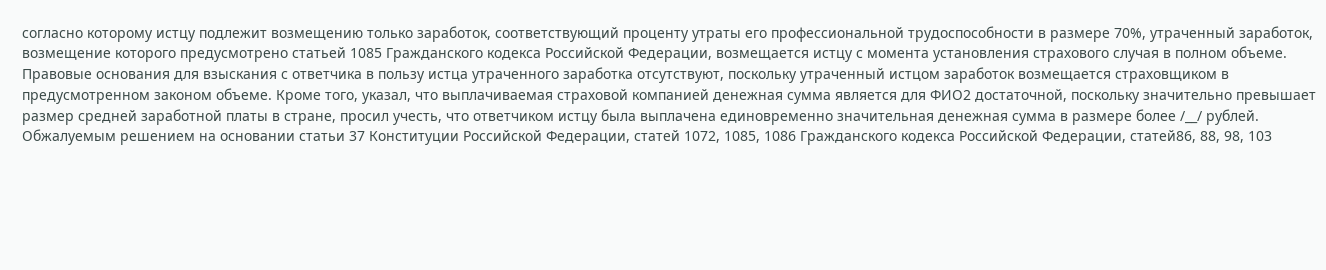согласно которому истцу подлежит возмещению только заработок, соответствующий проценту утраты его профессиональной трудоспособности в размере 70%, утраченный заработок, возмещение которого предусмотрено статьей 1085 Гражданского кодекса Российской Федерации, возмещается истцу с момента установления страхового случая в полном объеме. Правовые основания для взыскания с ответчика в пользу истца утраченного заработка отсутствуют, поскольку утраченный истцом заработок возмещается страховщиком в предусмотренном законом объеме. Кроме того, указал, что выплачиваемая страховой компанией денежная сумма является для ФИО2 достаточной, поскольку значительно превышает размер средней заработной платы в стране, просил учесть, что ответчиком истцу была выплачена единовременно значительная денежная сумма в размере более /__/ рублей.
Обжалуемым решением на основании статьи 37 Конституции Российской Федерации, статей 1072, 1085, 1086 Гражданского кодекса Российской Федерации, статей86, 88, 98, 103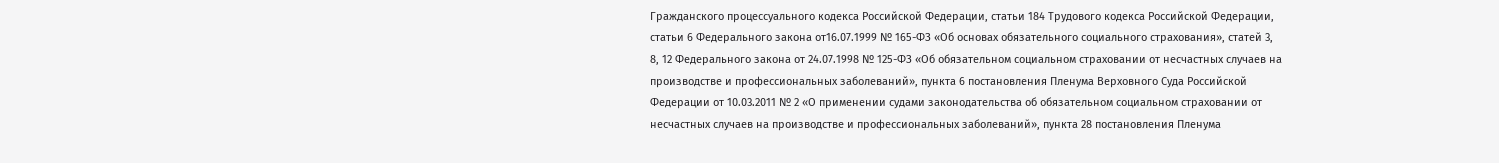Гражданского процессуального кодекса Российской Федерации, статьи 184 Трудового кодекса Российской Федерации, статьи 6 Федерального закона от16.07.1999 № 165-ФЗ «Об основах обязательного социального страхования», статей 3, 8, 12 Федерального закона от 24.07.1998 № 125-ФЗ «Об обязательном социальном страховании от несчастных случаев на производстве и профессиональных заболеваний», пункта 6 постановления Пленума Верховного Суда Российской Федерации от 10.03.2011 № 2 «О применении судами законодательства об обязательном социальном страховании от несчастных случаев на производстве и профессиональных заболеваний», пункта 28 постановления Пленума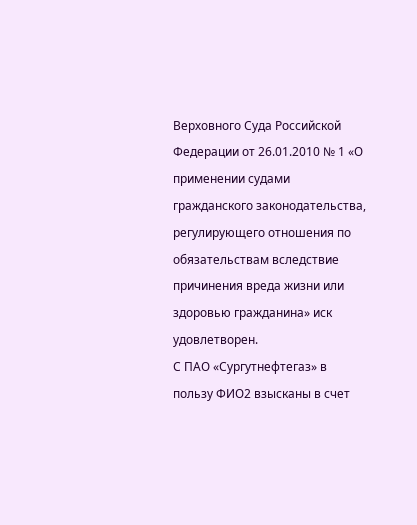Верховного Суда Российской Федерации от 26.01.2010 № 1 «О применении судами гражданского законодательства, регулирующего отношения по обязательствам вследствие причинения вреда жизни или здоровью гражданина» иск удовлетворен.
С ПАО «Сургутнефтегаз» в пользу ФИО2 взысканы в счет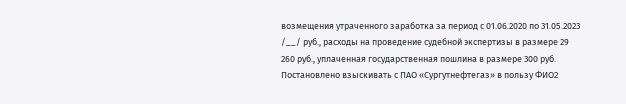возмещения утраченного заработка за период с 01.06.2020 по 31.05.2023 /__/ руб., расходы на проведение судебной экспертизы в размере 29 260 руб., уплаченная государственная пошлина в размере 300 руб.
Постановлено взыскивать с ПАО «Сургутнефтегаз» в пользу ФИО2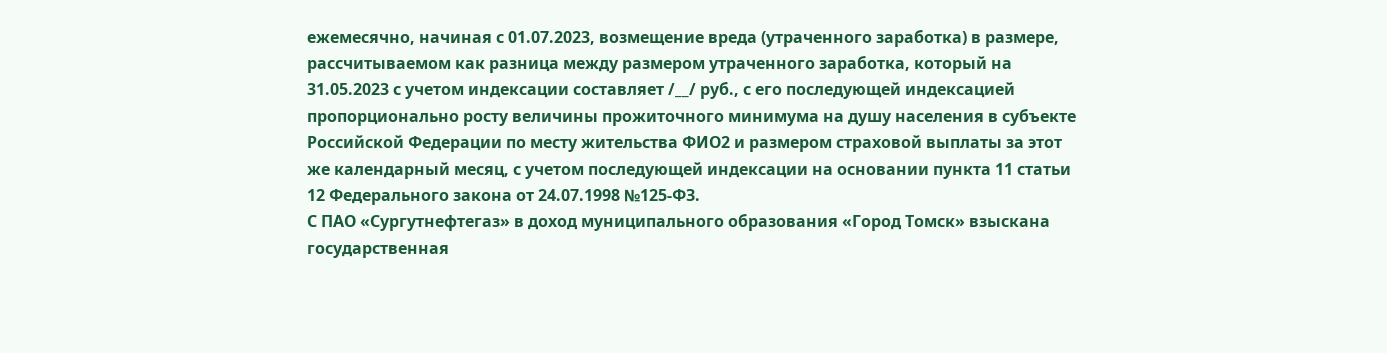ежемесячно, начиная с 01.07.2023, возмещение вреда (утраченного заработка) в размере, рассчитываемом как разница между размером утраченного заработка, который на 31.05.2023 с учетом индексации составляет /__/ руб., с его последующей индексацией пропорционально росту величины прожиточного минимума на душу населения в субъекте Российской Федерации по месту жительства ФИО2 и размером страховой выплаты за этот же календарный месяц, с учетом последующей индексации на основании пункта 11 статьи 12 Федерального закона от 24.07.1998 №125-ФЗ.
С ПАО «Сургутнефтегаз» в доход муниципального образования «Город Томск» взыскана государственная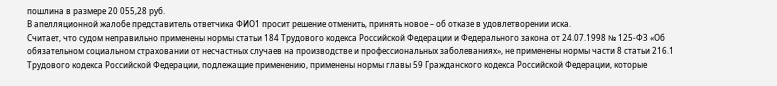пошлина в размере 20 055,28 руб.
В апелляционной жалобе представитель ответчика ФИО1 просит решение отменить, принять новое – об отказе в удовлетворении иска.
Считает, что судом неправильно применены нормы статьи 184 Трудового кодекса Российской Федерации и Федерального закона от 24.07.1998 № 125-ФЗ «Об обязательном социальном страховании от несчастных случаев на производстве и профессиональных заболеваниях», не применены нормы части 8 статьи 216.1 Трудового кодекса Российской Федерации, подлежащие применению, применены нормы главы 59 Гражданского кодекса Российской Федерации, которые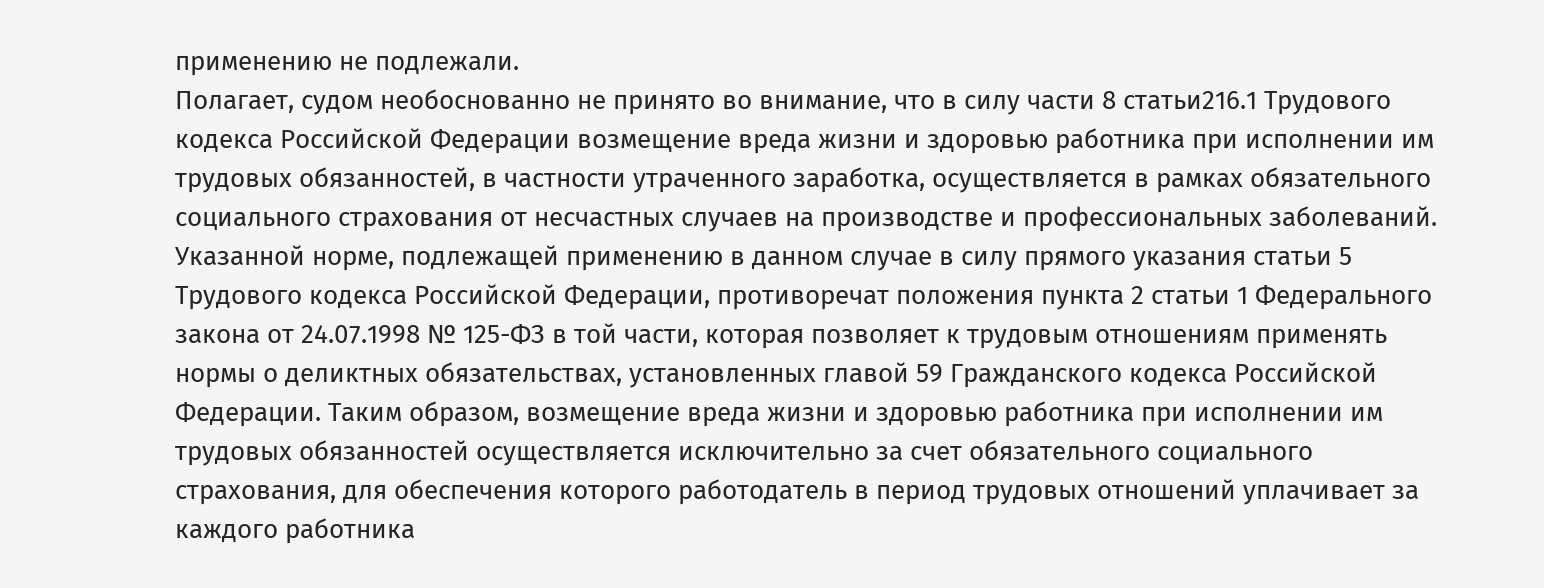применению не подлежали.
Полагает, судом необоснованно не принято во внимание, что в силу части 8 статьи216.1 Трудового кодекса Российской Федерации возмещение вреда жизни и здоровью работника при исполнении им трудовых обязанностей, в частности утраченного заработка, осуществляется в рамках обязательного социального страхования от несчастных случаев на производстве и профессиональных заболеваний. Указанной норме, подлежащей применению в данном случае в силу прямого указания статьи 5 Трудового кодекса Российской Федерации, противоречат положения пункта 2 статьи 1 Федерального закона от 24.07.1998 № 125-ФЗ в той части, которая позволяет к трудовым отношениям применять нормы о деликтных обязательствах, установленных главой 59 Гражданского кодекса Российской Федерации. Таким образом, возмещение вреда жизни и здоровью работника при исполнении им трудовых обязанностей осуществляется исключительно за счет обязательного социального страхования, для обеспечения которого работодатель в период трудовых отношений уплачивает за каждого работника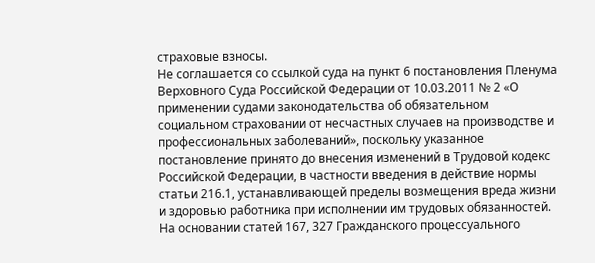страховые взносы.
Не соглашается со ссылкой суда на пункт 6 постановления Пленума Верховного Суда Российской Федерации от 10.03.2011 № 2 «О применении судами законодательства об обязательном социальном страховании от несчастных случаев на производстве и профессиональных заболеваний», поскольку указанное постановление принято до внесения изменений в Трудовой кодекс Российской Федерации, в частности введения в действие нормы статьи 216.1, устанавливающей пределы возмещения вреда жизни и здоровью работника при исполнении им трудовых обязанностей.
На основании статей 167, 327 Гражданского процессуального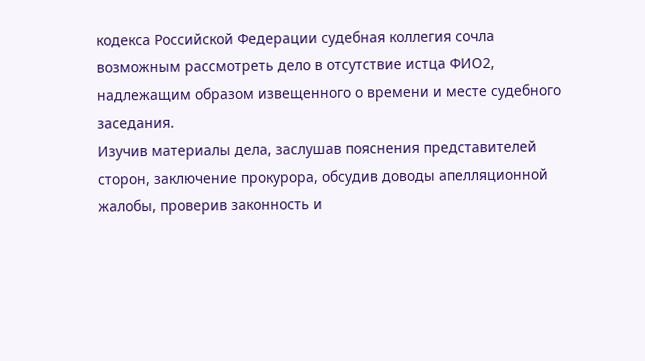кодекса Российской Федерации судебная коллегия сочла возможным рассмотреть дело в отсутствие истца ФИО2, надлежащим образом извещенного о времени и месте судебного заседания.
Изучив материалы дела, заслушав пояснения представителей сторон, заключение прокурора, обсудив доводы апелляционной жалобы, проверив законность и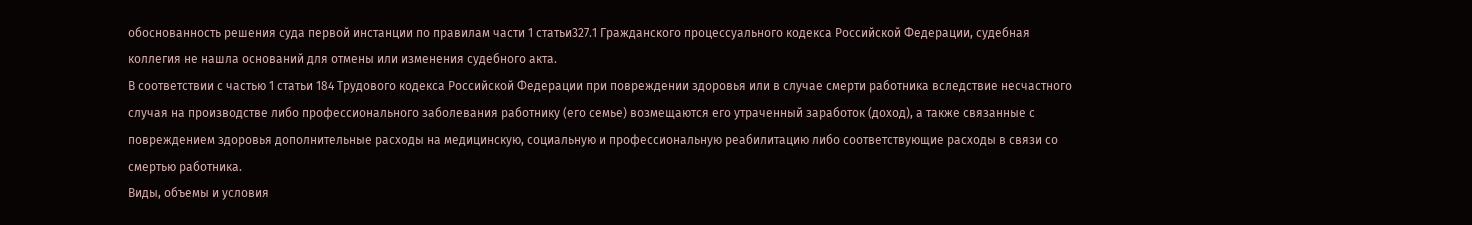обоснованность решения суда первой инстанции по правилам части 1 статьи327.1 Гражданского процессуального кодекса Российской Федерации, судебная коллегия не нашла оснований для отмены или изменения судебного акта.
В соответствии с частью 1 статьи 184 Трудового кодекса Российской Федерации при повреждении здоровья или в случае смерти работника вследствие несчастного случая на производстве либо профессионального заболевания работнику (его семье) возмещаются его утраченный заработок (доход), а также связанные с повреждением здоровья дополнительные расходы на медицинскую, социальную и профессиональную реабилитацию либо соответствующие расходы в связи со смертью работника.
Виды, объемы и условия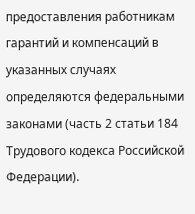предоставления работникам гарантий и компенсаций в указанных случаях определяются федеральными законами (часть 2 статьи 184 Трудового кодекса Российской Федерации).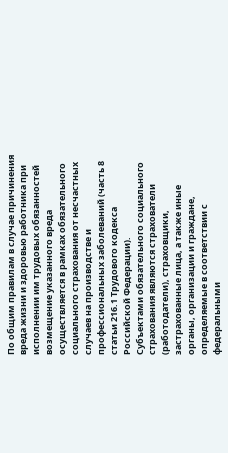По общим правилам в случае причинения вреда жизни и здоровью работника при исполнении им трудовых обязанностей возмещение указанного вреда осуществляется в рамках обязательного социального страхования от несчастных случаев на производстве и профессиональных заболеваний (часть 8 статьи 216.1 Трудового кодекса Российской Федерации).
Субъектами обязательного социального страхования являются страхователи (работодатели), страховщики, застрахованные лица, а также иные органы, организации и граждане, определяемые в соответствии с федеральными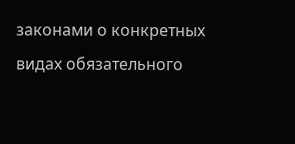законами о конкретных видах обязательного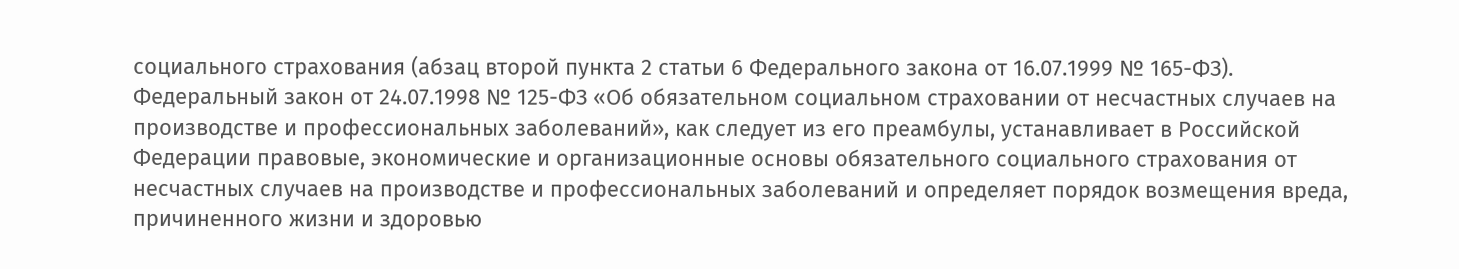социального страхования (абзац второй пункта 2 статьи 6 Федерального закона от 16.07.1999 № 165-ФЗ).
Федеральный закон от 24.07.1998 № 125-ФЗ «Об обязательном социальном страховании от несчастных случаев на производстве и профессиональных заболеваний», как следует из его преамбулы, устанавливает в Российской Федерации правовые, экономические и организационные основы обязательного социального страхования от несчастных случаев на производстве и профессиональных заболеваний и определяет порядок возмещения вреда, причиненного жизни и здоровью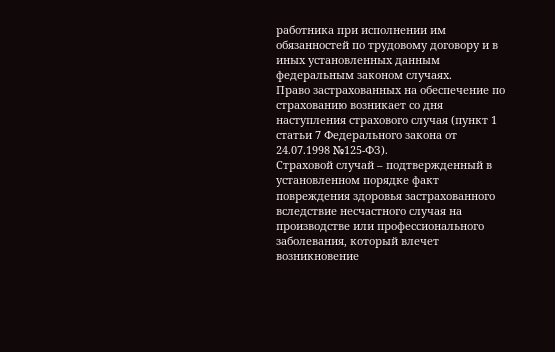работника при исполнении им обязанностей по трудовому договору и в иных установленных данным федеральным законом случаях.
Право застрахованных на обеспечение по страхованию возникает со дня наступления страхового случая (пункт 1 статьи 7 Федерального закона от 24.07.1998 №125-ФЗ).
Страховой случай – подтвержденный в установленном порядке факт повреждения здоровья застрахованного вследствие несчастного случая на производстве или профессионального заболевания, который влечет возникновение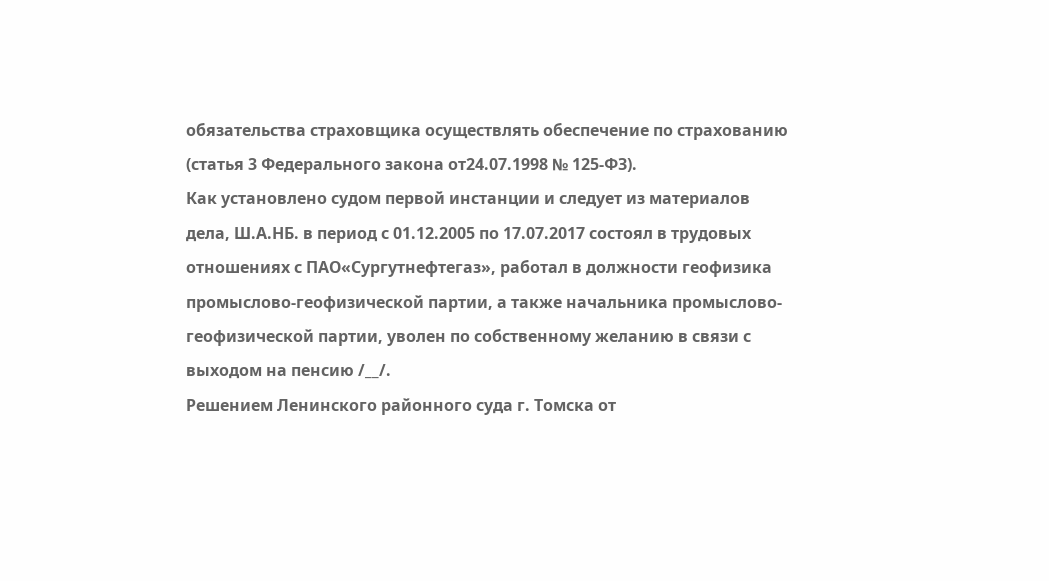обязательства страховщика осуществлять обеспечение по страхованию (статья 3 Федерального закона от24.07.1998 № 125-ФЗ).
Как установлено судом первой инстанции и следует из материалов дела, Ш.А.НБ. в период с 01.12.2005 по 17.07.2017 состоял в трудовых отношениях с ПАО«Сургутнефтегаз», работал в должности геофизика промыслово-геофизической партии, а также начальника промыслово-геофизической партии, уволен по собственному желанию в связи с выходом на пенсию /__/.
Решением Ленинского районного суда г. Томска от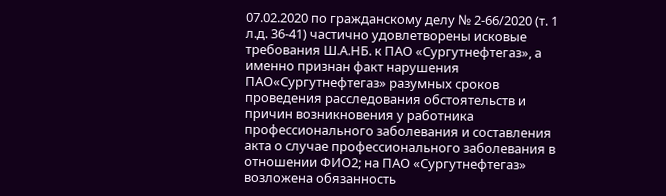07.02.2020 по гражданскому делу № 2-66/2020 (т. 1 л.д. 36-41) частично удовлетворены исковые требования Ш.А.НБ. к ПАО «Сургутнефтегаз», а именно признан факт нарушения ПАО«Сургутнефтегаз» разумных сроков проведения расследования обстоятельств и причин возникновения у работника профессионального заболевания и составления акта о случае профессионального заболевания в отношении ФИО2; на ПАО «Сургутнефтегаз» возложена обязанность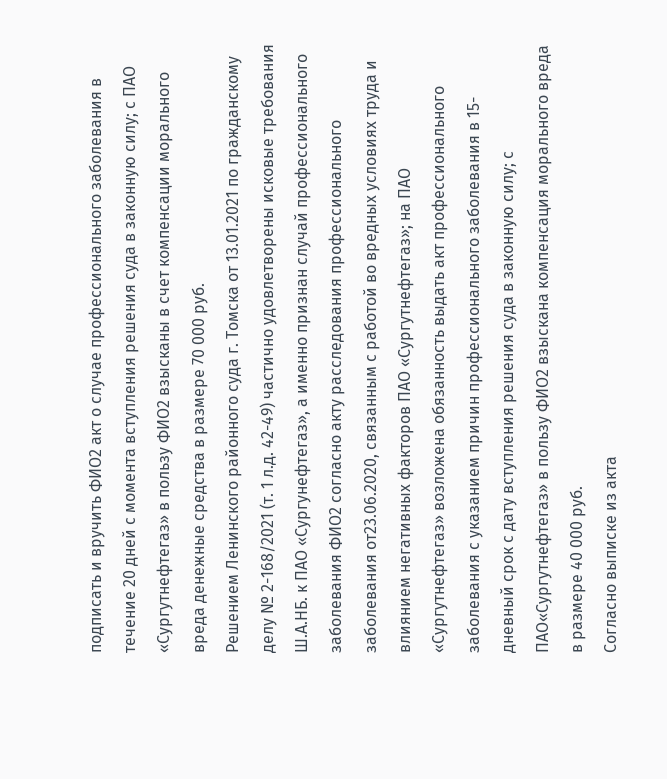подписать и вручить ФИО2 акт о случае профессионального заболевания в течение 20 дней с момента вступления решения суда в законную силу; с ПАО «Сургутнефтегаз» в пользу ФИО2 взысканы в счет компенсации морального вреда денежные средства в размере 70 000 руб.
Решением Ленинского районного суда г. Томска от 13.01.2021 по гражданскому делу № 2-168/2021 (т. 1 л.д. 42-49) частично удовлетворены исковые требования Ш.А.НБ. к ПАО «Сургунефтегаз», а именно признан случай профессионального заболевания ФИО2 согласно акту расследования профессионального заболевания от23.06.2020, связанным с работой во вредных условиях труда и влиянием негативных факторов ПАО «Сургутнефтегаз»; на ПАО «Сургутнефтегаз» возложена обязанность выдать акт профессионального заболевания с указанием причин профессионального заболевания в 15-дневный срок с дату вступления решения суда в законную силу; с ПАО«Сургутнефтегаз» в пользу ФИО2 взыскана компенсация морального вреда в размере 40 000 руб.
Согласно выписке из акта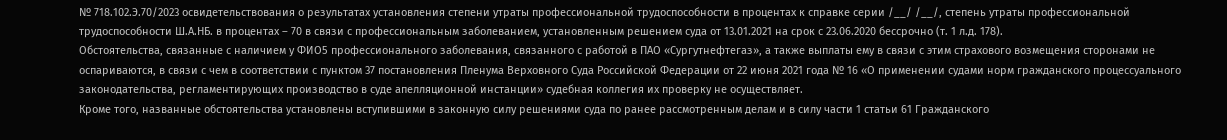№ 718.102.Э.70/2023 освидетельствования о результатах установления степени утраты профессиональной трудоспособности в процентах к справке серии /__/ /__/, степень утраты профессиональной трудоспособности Ш.А.НБ. в процентах – 70 в связи с профессиональным заболеванием, установленным решением суда от 13.01.2021 на срок с 23.06.2020 бессрочно (т. 1 л.д. 178).
Обстоятельства, связанные с наличием у ФИО5 профессионального заболевания, связанного с работой в ПАО «Сургутнефтегаз», а также выплаты ему в связи с этим страхового возмещения сторонами не оспариваются, в связи с чем в соответствии с пунктом 37 постановления Пленума Верховного Суда Российской Федерации от 22 июня 2021 года № 16 «О применении судами норм гражданского процессуального законодательства, регламентирующих производство в суде апелляционной инстанции» судебная коллегия их проверку не осуществляет.
Кроме того, названные обстоятельства установлены вступившими в законную силу решениями суда по ранее рассмотренным делам и в силу части 1 статьи 61 Гражданского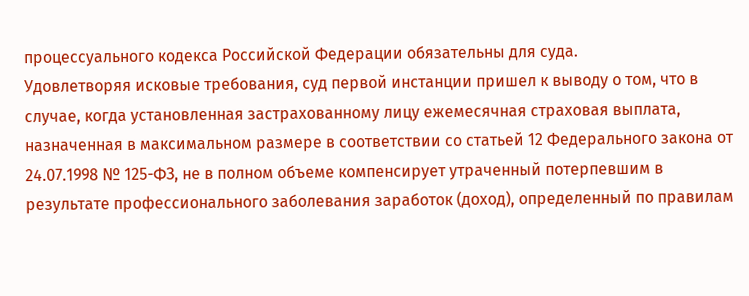процессуального кодекса Российской Федерации обязательны для суда.
Удовлетворяя исковые требования, суд первой инстанции пришел к выводу о том, что в случае, когда установленная застрахованному лицу ежемесячная страховая выплата, назначенная в максимальном размере в соответствии со статьей 12 Федерального закона от 24.07.1998 № 125-ФЗ, не в полном объеме компенсирует утраченный потерпевшим в результате профессионального заболевания заработок (доход), определенный по правилам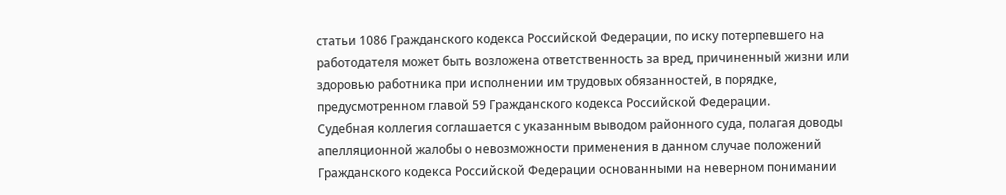статьи 1086 Гражданского кодекса Российской Федерации, по иску потерпевшего на работодателя может быть возложена ответственность за вред, причиненный жизни или здоровью работника при исполнении им трудовых обязанностей, в порядке, предусмотренном главой 59 Гражданского кодекса Российской Федерации.
Судебная коллегия соглашается с указанным выводом районного суда, полагая доводы апелляционной жалобы о невозможности применения в данном случае положений Гражданского кодекса Российской Федерации основанными на неверном понимании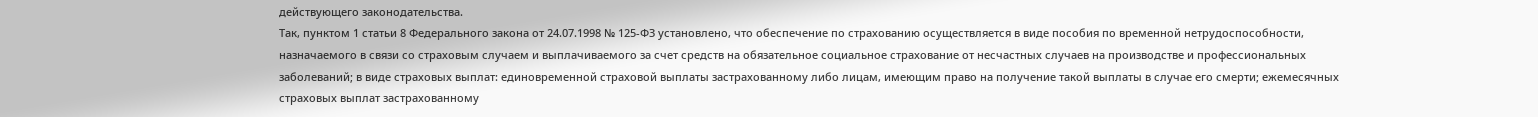действующего законодательства.
Так, пунктом 1 статьи 8 Федерального закона от 24.07.1998 № 125-ФЗ установлено, что обеспечение по страхованию осуществляется в виде пособия по временной нетрудоспособности, назначаемого в связи со страховым случаем и выплачиваемого за счет средств на обязательное социальное страхование от несчастных случаев на производстве и профессиональных заболеваний; в виде страховых выплат: единовременной страховой выплаты застрахованному либо лицам, имеющим право на получение такой выплаты в случае его смерти; ежемесячных страховых выплат застрахованному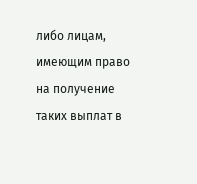либо лицам, имеющим право на получение таких выплат в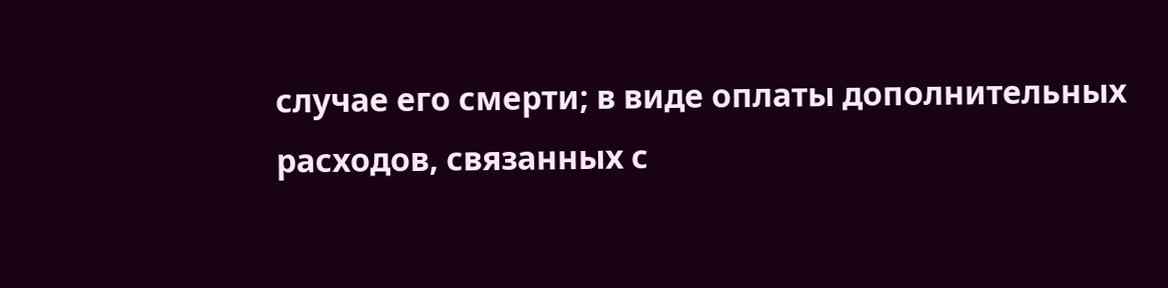случае его смерти; в виде оплаты дополнительных расходов, связанных с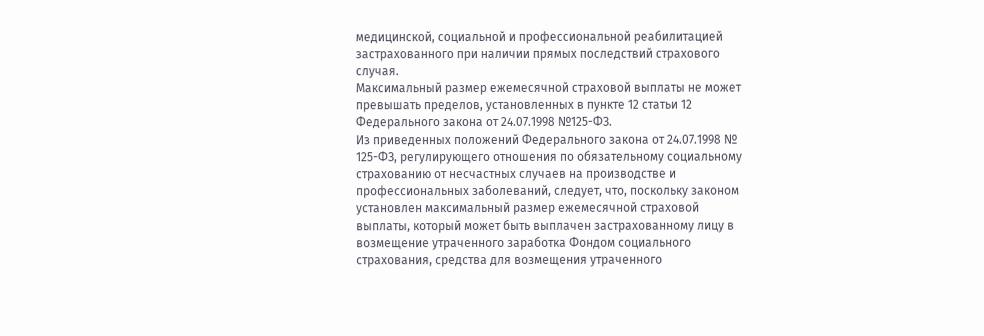медицинской, социальной и профессиональной реабилитацией застрахованного при наличии прямых последствий страхового случая.
Максимальный размер ежемесячной страховой выплаты не может превышать пределов, установленных в пункте 12 статьи 12 Федерального закона от 24.07.1998 №125-ФЗ.
Из приведенных положений Федерального закона от 24.07.1998 № 125-ФЗ, регулирующего отношения по обязательному социальному страхованию от несчастных случаев на производстве и профессиональных заболеваний, следует, что, поскольку законом установлен максимальный размер ежемесячной страховой выплаты, который может быть выплачен застрахованному лицу в возмещение утраченного заработка Фондом социального страхования, средства для возмещения утраченного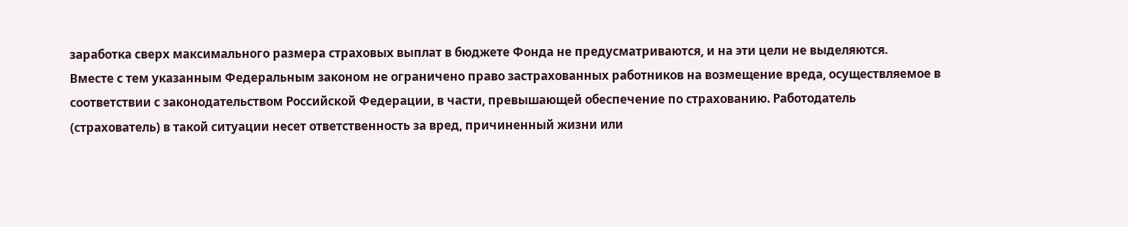заработка сверх максимального размера страховых выплат в бюджете Фонда не предусматриваются, и на эти цели не выделяются.
Вместе с тем указанным Федеральным законом не ограничено право застрахованных работников на возмещение вреда, осуществляемое в соответствии с законодательством Российской Федерации, в части, превышающей обеспечение по страхованию. Работодатель (страхователь) в такой ситуации несет ответственность за вред, причиненный жизни или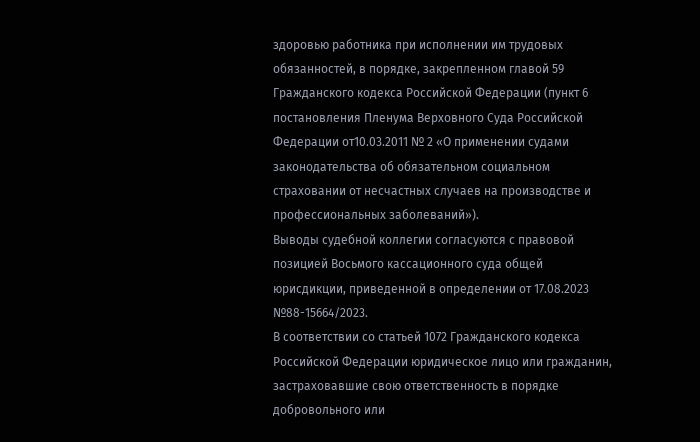здоровью работника при исполнении им трудовых обязанностей, в порядке, закрепленном главой 59 Гражданского кодекса Российской Федерации (пункт 6 постановления Пленума Верховного Суда Российской Федерации от10.03.2011 № 2 «О применении судами законодательства об обязательном социальном страховании от несчастных случаев на производстве и профессиональных заболеваний»).
Выводы судебной коллегии согласуются с правовой позицией Восьмого кассационного суда общей юрисдикции, приведенной в определении от 17.08.2023 №88-15664/2023.
В соответствии со статьей 1072 Гражданского кодекса Российской Федерации юридическое лицо или гражданин, застраховавшие свою ответственность в порядке добровольного или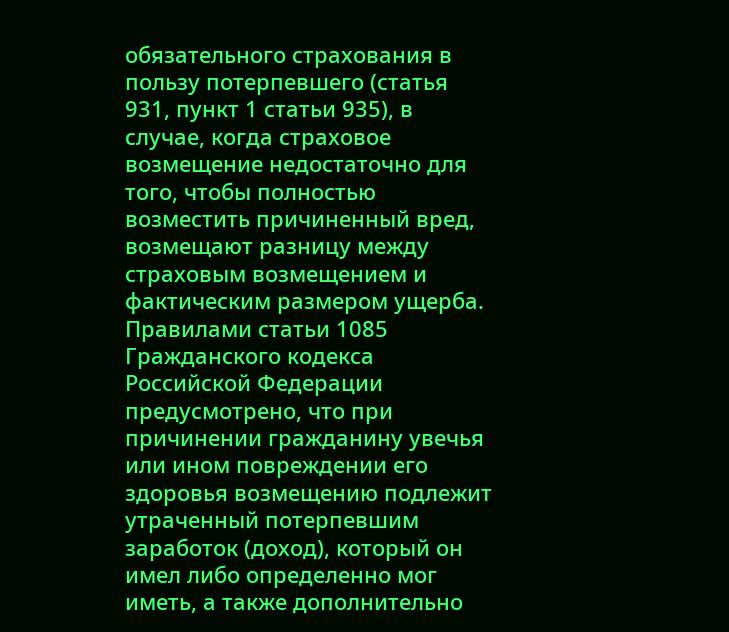обязательного страхования в пользу потерпевшего (статья 931, пункт 1 статьи 935), в случае, когда страховое возмещение недостаточно для того, чтобы полностью возместить причиненный вред, возмещают разницу между страховым возмещением и фактическим размером ущерба.
Правилами статьи 1085 Гражданского кодекса Российской Федерации предусмотрено, что при причинении гражданину увечья или ином повреждении его здоровья возмещению подлежит утраченный потерпевшим заработок (доход), который он имел либо определенно мог иметь, а также дополнительно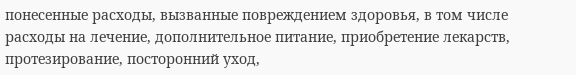понесенные расходы, вызванные повреждением здоровья, в том числе расходы на лечение, дополнительное питание, приобретение лекарств, протезирование, посторонний уход,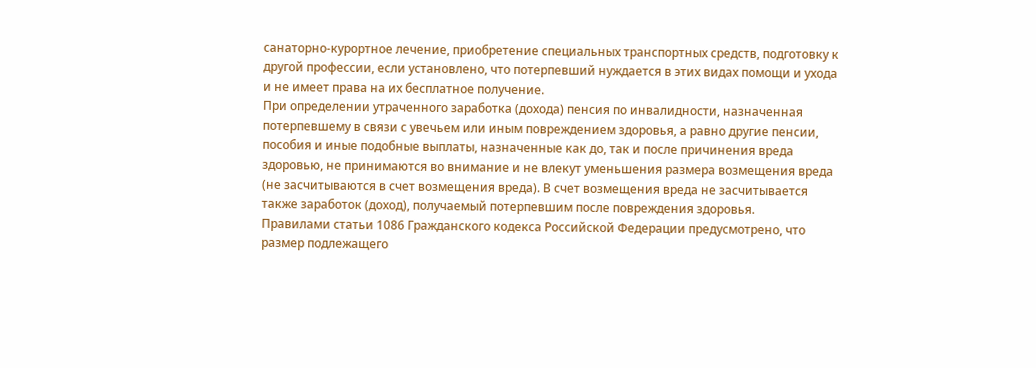санаторно-курортное лечение, приобретение специальных транспортных средств, подготовку к другой профессии, если установлено, что потерпевший нуждается в этих видах помощи и ухода и не имеет права на их бесплатное получение.
При определении утраченного заработка (дохода) пенсия по инвалидности, назначенная потерпевшему в связи с увечьем или иным повреждением здоровья, а равно другие пенсии, пособия и иные подобные выплаты, назначенные как до, так и после причинения вреда здоровью, не принимаются во внимание и не влекут уменьшения размера возмещения вреда (не засчитываются в счет возмещения вреда). В счет возмещения вреда не засчитывается также заработок (доход), получаемый потерпевшим после повреждения здоровья.
Правилами статьи 1086 Гражданского кодекса Российской Федерации предусмотрено, что размер подлежащего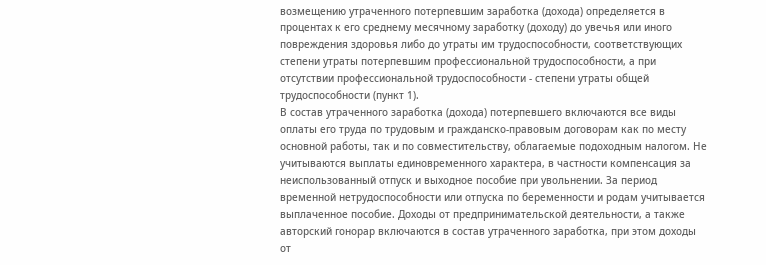возмещению утраченного потерпевшим заработка (дохода) определяется в процентах к его среднему месячному заработку (доходу) до увечья или иного повреждения здоровья либо до утраты им трудоспособности, соответствующих степени утраты потерпевшим профессиональной трудоспособности, а при отсутствии профессиональной трудоспособности - степени утраты общей трудоспособности (пункт 1).
В состав утраченного заработка (дохода) потерпевшего включаются все виды оплаты его труда по трудовым и гражданско-правовым договорам как по месту основной работы, так и по совместительству, облагаемые подоходным налогом. Не учитываются выплаты единовременного характера, в частности компенсация за неиспользованный отпуск и выходное пособие при увольнении. За период временной нетрудоспособности или отпуска по беременности и родам учитывается выплаченное пособие. Доходы от предпринимательской деятельности, а также авторский гонорар включаются в состав утраченного заработка, при этом доходы от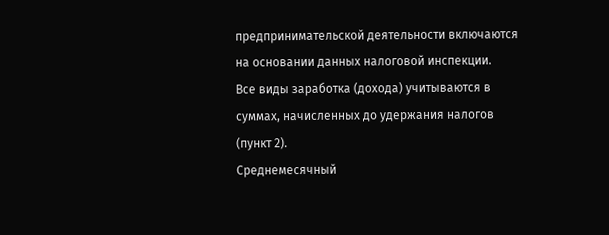предпринимательской деятельности включаются на основании данных налоговой инспекции.
Все виды заработка (дохода) учитываются в суммах, начисленных до удержания налогов (пункт 2).
Среднемесячный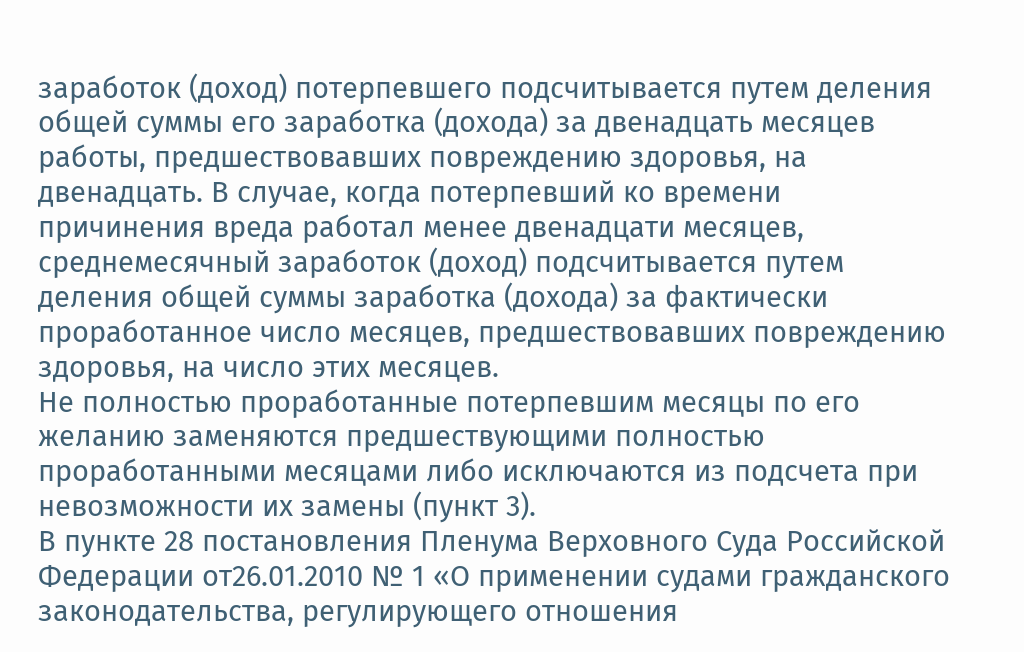заработок (доход) потерпевшего подсчитывается путем деления общей суммы его заработка (дохода) за двенадцать месяцев работы, предшествовавших повреждению здоровья, на двенадцать. В случае, когда потерпевший ко времени причинения вреда работал менее двенадцати месяцев, среднемесячный заработок (доход) подсчитывается путем деления общей суммы заработка (дохода) за фактически проработанное число месяцев, предшествовавших повреждению здоровья, на число этих месяцев.
Не полностью проработанные потерпевшим месяцы по его желанию заменяются предшествующими полностью проработанными месяцами либо исключаются из подсчета при невозможности их замены (пункт 3).
В пункте 28 постановления Пленума Верховного Суда Российской Федерации от26.01.2010 № 1 «О применении судами гражданского законодательства, регулирующего отношения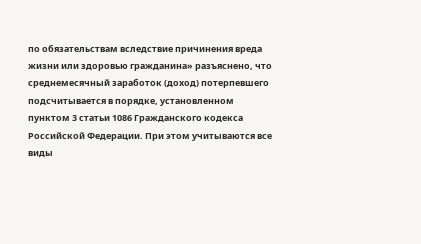по обязательствам вследствие причинения вреда жизни или здоровью гражданина» разъяснено, что среднемесячный заработок (доход) потерпевшего подсчитывается в порядке, установленном пунктом 3 статьи 1086 Гражданского кодекса Российской Федерации. При этом учитываются все виды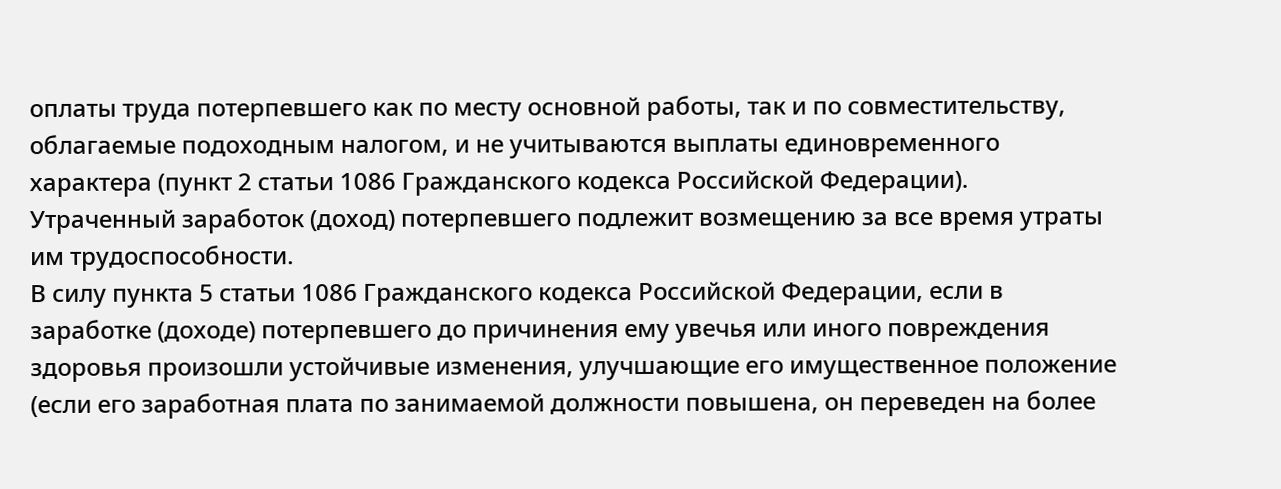оплаты труда потерпевшего как по месту основной работы, так и по совместительству, облагаемые подоходным налогом, и не учитываются выплаты единовременного характера (пункт 2 статьи 1086 Гражданского кодекса Российской Федерации). Утраченный заработок (доход) потерпевшего подлежит возмещению за все время утраты им трудоспособности.
В силу пункта 5 статьи 1086 Гражданского кодекса Российской Федерации, если в заработке (доходе) потерпевшего до причинения ему увечья или иного повреждения здоровья произошли устойчивые изменения, улучшающие его имущественное положение (если его заработная плата по занимаемой должности повышена, он переведен на более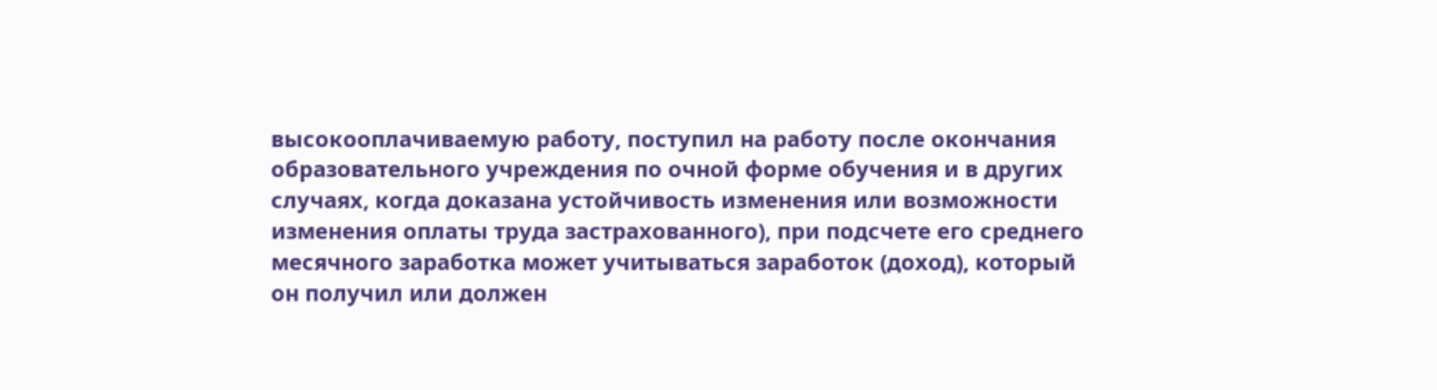высокооплачиваемую работу, поступил на работу после окончания образовательного учреждения по очной форме обучения и в других случаях, когда доказана устойчивость изменения или возможности изменения оплаты труда застрахованного), при подсчете его среднего месячного заработка может учитываться заработок (доход), который он получил или должен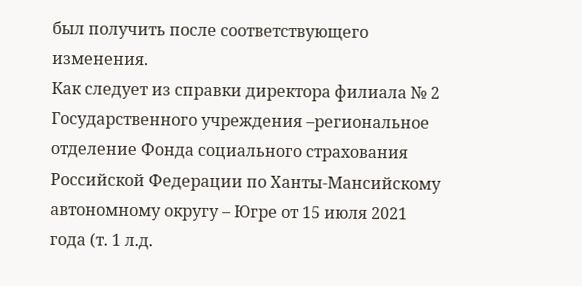был получить после соответствующего изменения.
Как следует из справки директора филиала № 2 Государственного учреждения –региональное отделение Фонда социального страхования Российской Федерации по Ханты-Мансийскому автономному округу – Югре от 15 июля 2021 года (т. 1 л.д.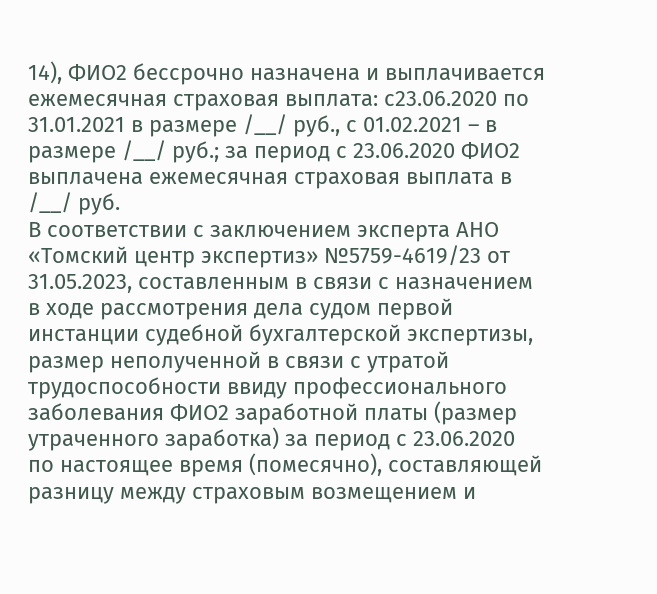14), ФИО2 бессрочно назначена и выплачивается ежемесячная страховая выплата: с23.06.2020 по 31.01.2021 в размере /__/ руб., с 01.02.2021 – в размере /__/ руб.; за период с 23.06.2020 ФИО2 выплачена ежемесячная страховая выплата в /__/ руб.
В соответствии с заключением эксперта АНО «Томский центр экспертиз» №5759-4619/23 от 31.05.2023, составленным в связи с назначением в ходе рассмотрения дела судом первой инстанции судебной бухгалтерской экспертизы, размер неполученной в связи с утратой трудоспособности ввиду профессионального заболевания ФИО2 заработной платы (размер утраченного заработка) за период с 23.06.2020 по настоящее время (помесячно), составляющей разницу между страховым возмещением и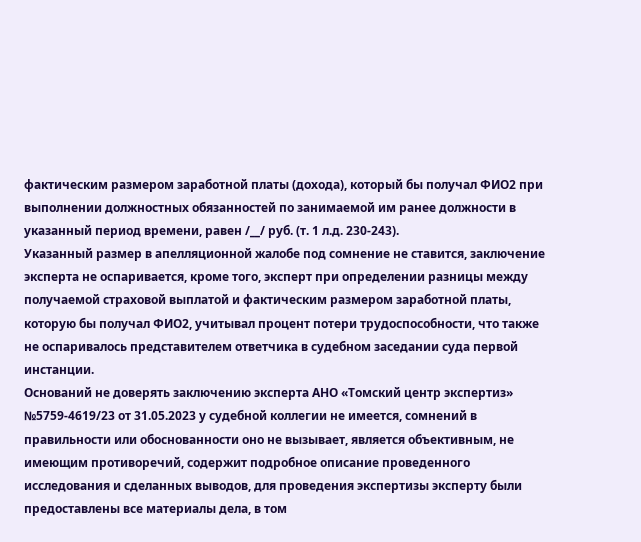фактическим размером заработной платы (дохода), который бы получал ФИО2 при выполнении должностных обязанностей по занимаемой им ранее должности в указанный период времени, равен /__/ руб. (т. 1 л.д. 230-243).
Указанный размер в апелляционной жалобе под сомнение не ставится, заключение эксперта не оспаривается, кроме того, эксперт при определении разницы между получаемой страховой выплатой и фактическим размером заработной платы, которую бы получал ФИО2, учитывал процент потери трудоспособности, что также не оспаривалось представителем ответчика в судебном заседании суда первой инстанции.
Оснований не доверять заключению эксперта АНО «Томский центр экспертиз» №5759-4619/23 от 31.05.2023 у судебной коллегии не имеется, сомнений в правильности или обоснованности оно не вызывает, является объективным, не имеющим противоречий, содержит подробное описание проведенного исследования и сделанных выводов, для проведения экспертизы эксперту были предоставлены все материалы дела, в том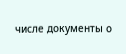числе документы о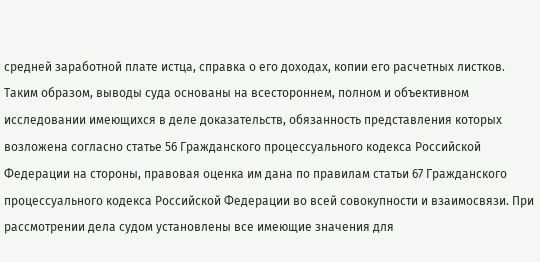средней заработной плате истца, справка о его доходах, копии его расчетных листков.
Таким образом, выводы суда основаны на всестороннем, полном и объективном исследовании имеющихся в деле доказательств, обязанность представления которых возложена согласно статье 56 Гражданского процессуального кодекса Российской Федерации на стороны, правовая оценка им дана по правилам статьи 67 Гражданского процессуального кодекса Российской Федерации во всей совокупности и взаимосвязи. При рассмотрении дела судом установлены все имеющие значения для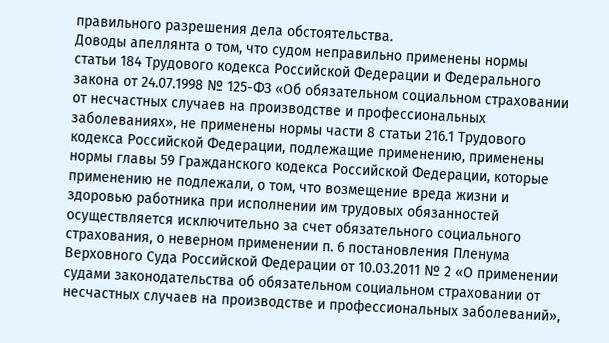правильного разрешения дела обстоятельства.
Доводы апеллянта о том, что судом неправильно применены нормы статьи 184 Трудового кодекса Российской Федерации и Федерального закона от 24.07.1998 № 125-ФЗ «Об обязательном социальном страховании от несчастных случаев на производстве и профессиональных заболеваниях», не применены нормы части 8 статьи 216.1 Трудового кодекса Российской Федерации, подлежащие применению, применены нормы главы 59 Гражданского кодекса Российской Федерации, которые применению не подлежали, о том, что возмещение вреда жизни и здоровью работника при исполнении им трудовых обязанностей осуществляется исключительно за счет обязательного социального страхования, о неверном применении п. 6 постановления Пленума Верховного Суда Российской Федерации от 10.03.2011 № 2 «О применении судами законодательства об обязательном социальном страховании от несчастных случаев на производстве и профессиональных заболеваний»,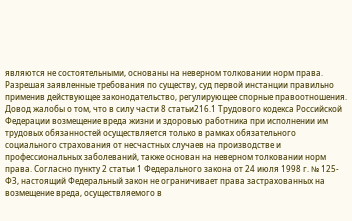являются не состоятельными, основаны на неверном толковании норм права. Разрешая заявленные требования по существу, суд первой инстанции правильно применив действующее законодательство, регулирующее спорные правоотношения.
Довод жалобы о том, что в силу части 8 статьи216.1 Трудового кодекса Российской Федерации возмещение вреда жизни и здоровью работника при исполнении им трудовых обязанностей осуществляется только в рамках обязательного социального страхования от несчастных случаев на производстве и профессиональных заболеваний, также основан на неверном толковании норм права. Согласно пункту 2 статьи 1 Федерального закона от 24 июля 1998 г. № 125-ФЗ, настоящий Федеральный закон не ограничивает права застрахованных на возмещение вреда, осуществляемого в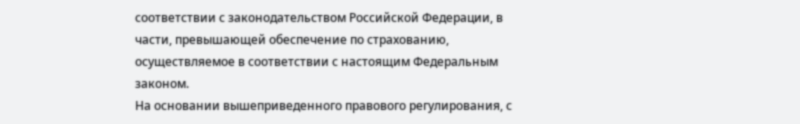соответствии с законодательством Российской Федерации, в части, превышающей обеспечение по страхованию, осуществляемое в соответствии с настоящим Федеральным законом.
На основании вышеприведенного правового регулирования, с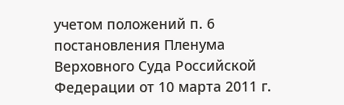учетом положений п. 6 постановления Пленума Верховного Суда Российской Федерации от 10 марта 2011 г.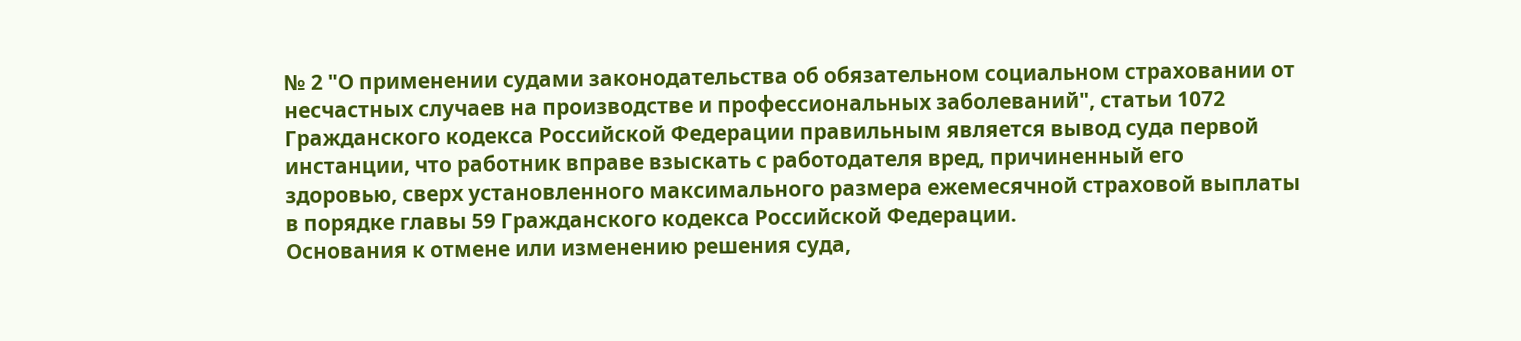№ 2 "О применении судами законодательства об обязательном социальном страховании от несчастных случаев на производстве и профессиональных заболеваний", статьи 1072 Гражданского кодекса Российской Федерации правильным является вывод суда первой инстанции, что работник вправе взыскать с работодателя вред, причиненный его здоровью, сверх установленного максимального размера ежемесячной страховой выплаты в порядке главы 59 Гражданского кодекса Российской Федерации.
Основания к отмене или изменению решения суда,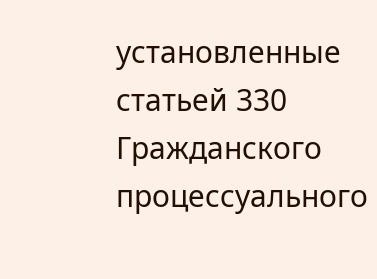установленные статьей 330 Гражданского процессуального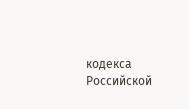кодекса Российской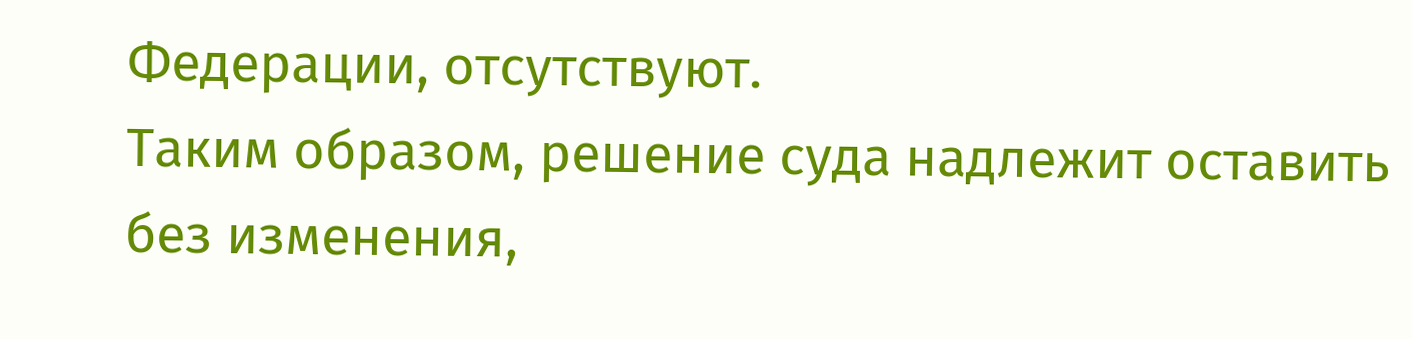Федерации, отсутствуют.
Таким образом, решение суда надлежит оставить без изменения,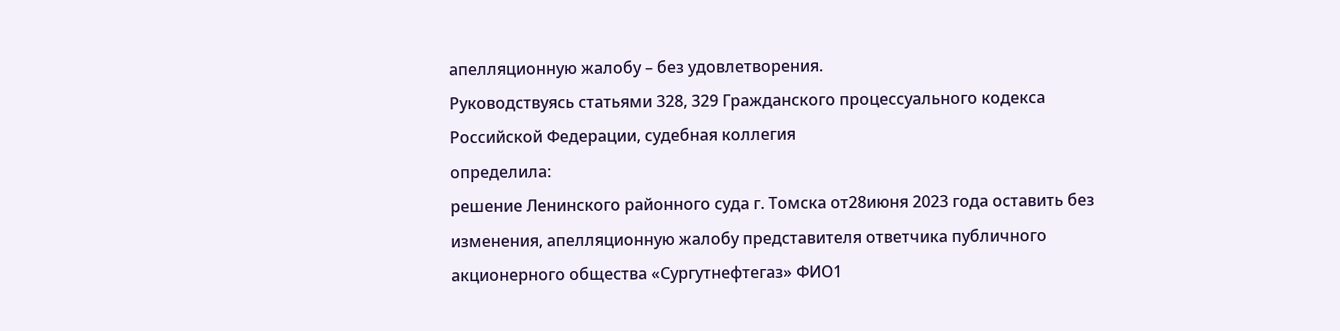апелляционную жалобу – без удовлетворения.
Руководствуясь статьями 328, 329 Гражданского процессуального кодекса Российской Федерации, судебная коллегия
определила:
решение Ленинского районного суда г. Томска от28июня 2023 года оставить без изменения, апелляционную жалобу представителя ответчика публичного акционерного общества «Сургутнефтегаз» ФИО1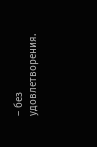– без удовлетворения.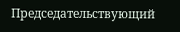Председательствующий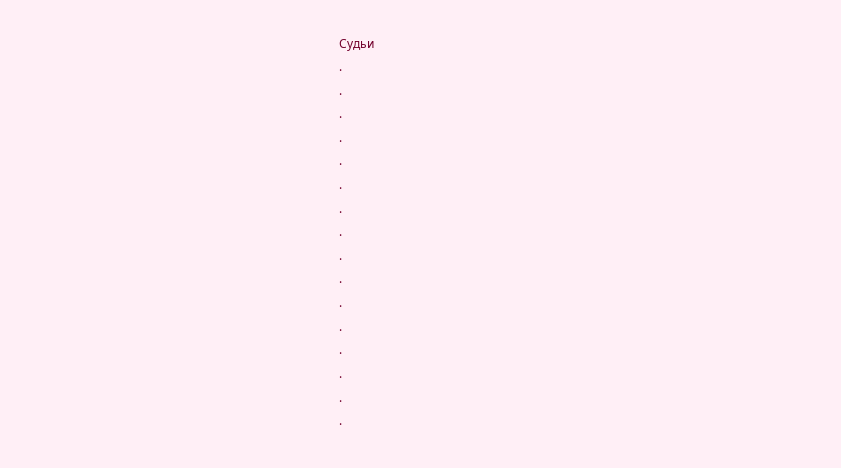Судьи
.
.
.
.
.
.
.
.
.
.
.
.
.
.
.
.